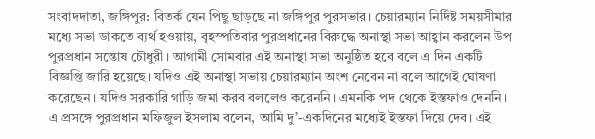সংবাদদাতা, জঙ্গিপুর: বিতর্ক যেন পিছু ছাড়ছে না জঙ্গিপুর পুরসভার। চেয়ারম্যান নির্দিষ্ট সময়সীমার মধ্যে সভা ডাকতে ব্যর্থ হওয়ায়, বৃহস্পতিবার পুরপ্রধানের বিরুদ্ধে অনাস্থা সভা আহ্বান করলেন উপ পুরপ্রধান সন্তোষ চৌধুরী। আগামী সোমবার এই অনাস্থা সভা অনুষ্ঠিত হবে বলে এ দিন একটি বিজ্ঞপ্তি জারি হয়েছে। যদিও এই অনাস্থা সভায় চেয়ারম্যান অংশ নেবেন না বলে আগেই ঘোষণা করেছেন। যদিও সরকারি গাড়ি জমা করব বললেও করেননি। এমনকি পদ থেকে ইস্তফাও দেননি।
এ প্রসঙ্গে পুরপ্রধান মফিজুল ইসলাম বলেন, আমি দু’-একদিনের মধ্যেই ইস্তফা দিয়ে দেব। এই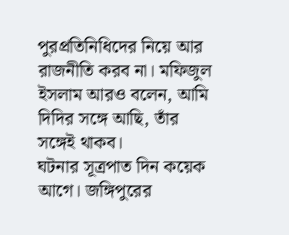পুরপ্রতিনিধিদের নিয়ে আর রাজনীতি করব না। মফিজুল ইসলাম আরও বলেন, আমি দিদির সঙ্গে আছি, তাঁর সঙ্গেই থাকব।
ঘটনার সূত্রপাত দিন কয়েক আগে। জঙ্গিপুরের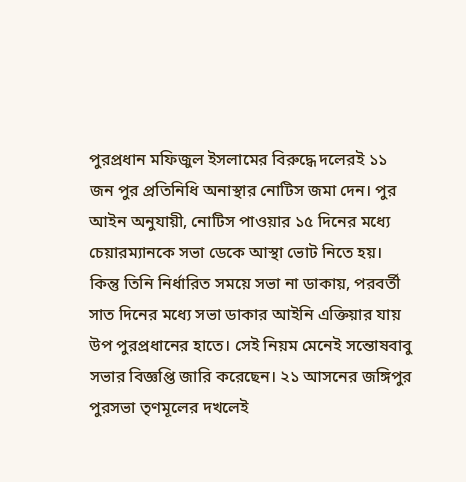পুরপ্রধান মফিজুল ইসলামের বিরুদ্ধে দলেরই ১১ জন পুর প্রতিনিধি অনাস্থার নোটিস জমা দেন। পুর আইন অনুযায়ী, নোটিস পাওয়ার ১৫ দিনের মধ্যে চেয়ারম্যানকে সভা ডেকে আস্থা ভোট নিতে হয়। কিন্তু তিনি নির্ধারিত সময়ে সভা না ডাকায়, পরবর্তী সাত দিনের মধ্যে সভা ডাকার আইনি এক্তিয়ার যায় উপ পুরপ্রধানের হাতে। সেই নিয়ম মেনেই সন্তোষবাবু সভার বিজ্ঞপ্তি জারি করেছেন। ২১ আসনের জঙ্গিপুর পুরসভা তৃণমূলের দখলেই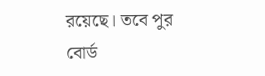রয়েছে। তবে পুর বোর্ড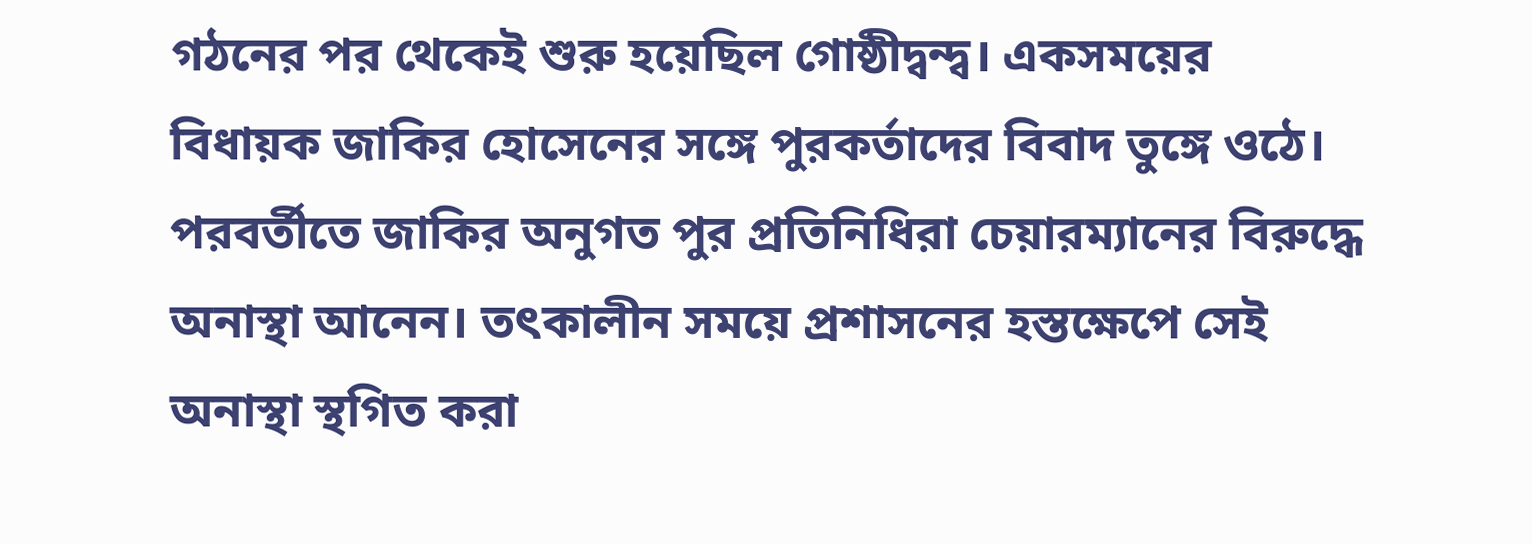গঠনের পর থেকেই শুরু হয়েছিল গোষ্ঠীদ্বন্দ্ব। একসময়ের বিধায়ক জাকির হোসেনের সঙ্গে পুরকর্তাদের বিবাদ তুঙ্গে ওঠে। পরবর্তীতে জাকির অনুগত পুর প্রতিনিধিরা চেয়ারম্যানের বিরুদ্ধে অনাস্থা আনেন। তৎকালীন সময়ে প্রশাসনের হস্তক্ষেপে সেই অনাস্থা স্থগিত করা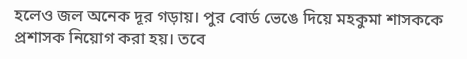হলেও জল অনেক দূর গড়ায়। পুর বোর্ড ভেঙে দিয়ে মহকুমা শাসককে প্রশাসক নিয়োগ করা হয়। তবে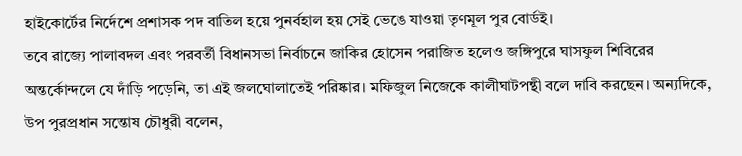হাইকোর্টের নির্দেশে প্রশাসক পদ বাতিল হয়ে পুনর্বহাল হয় সেই ভেঙে যাওয়া তৃণমূল পুর বোর্ডই।
তবে রাজ্যে পালাবদল এবং পরবর্তী বিধানসভা নির্বাচনে জাকির হোসেন পরাজিত হলেও জঙ্গিপুরে ঘাসফুল শিবিরের অন্তর্কোন্দলে যে দাঁড়ি পড়েনি, তা এই জলঘোলাতেই পরিষ্কার। মফিজুল নিজেকে কালীঘাটপন্থী বলে দাবি করছেন। অন্যদিকে, উপ পুরপ্রধান সন্তোষ চৌধুরী বলেন,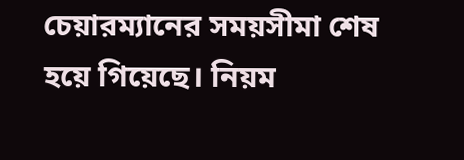চেয়ারম্যানের সময়সীমা শেষ হয়ে গিয়েছে। নিয়ম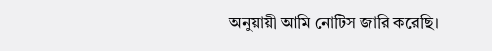অনুয়ায়ী আমি নোটিস জারি করেছি।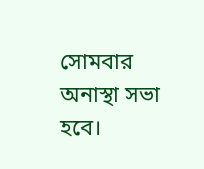সোমবার অনাস্থা সভা হবে।